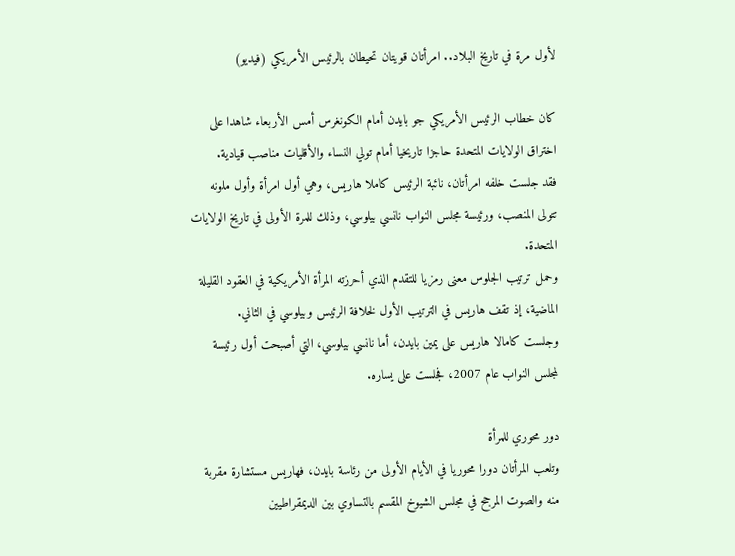لأول مرة في تاريخ البلاد.. امرأتان قويتان تحيطان بالرئيس الأمريكي (فيديو)

كان خطاب الرئيس الأمريكي جو بايدن أمام الكونغرس أمس الأربعاء شاهدا على اختراق الولايات المتحدة حاجزا تاريخيا أمام تولي النساء والأقليات مناصب قيادية.
فقد جلست خلفه امرأتان، نائبة الرئيس كاملا هاريس، وهي أول امرأة وأول ملونه تتولى المنصب، ورئيسة مجلس النواب نانسي بيلوسي، وذلك للمرة الأولى في تاريخ الولايات المتحدة.
وحمل ترتيب الجلوس معنى رمزيا للتقدم الذي أحرزته المرأة الأمريكية في العقود القليلة الماضية، إذ تقف هاريس في الترتيب الأول لخلافة الرئيس وبيلوسي في الثاني.
وجلست كامالا هاريس على يمين بايدن، أما نانسي بيلوسي، التي أصبحت أول رئيسة لمجلس النواب عام 2007، فجلست على يساره.

دور محوري للمرأة
وتلعب المرأتان دورا محوريا في الأيام الأولى من رئاسة بايدن، فهاريس مستشارة مقربة منه والصوت المرجح في مجلس الشيوخ المقسم بالتساوي بين الديمقراطيين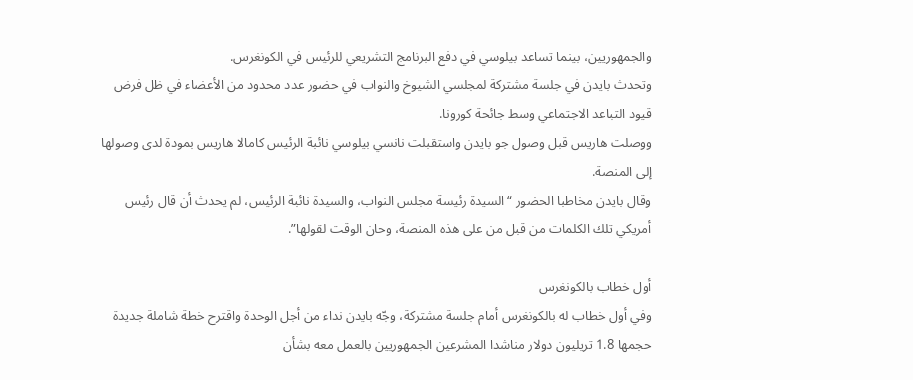والجمهوريين، بينما تساعد بيلوسي في دفع البرنامج التشريعي للرئيس في الكونغرس.
وتحدث بايدن في جلسة مشتركة لمجلسي الشيوخ والنواب في حضور عدد محدود من الأعضاء في ظل فرض قيود التباعد الاجتماعي وسط جائحة كورونا.
ووصلت هاريس قبل وصول جو بايدن واستقبلت نانسي بيلوسي نائبة الرئيس كامالا هاريس بمودة لدى وصولها إلى المنصة.
وقال بايدن مخاطبا الحضور “السيدة رئيسة مجلس النواب، والسيدة نائبة الرئيس، لم يحدث أن قال رئيس أمريكي تلك الكلمات من قبل من على هذه المنصة، وحان الوقت لقولها”.

أول خطاب بالكونغرس
وفي أول خطاب له بالكونغرس أمام جلسة مشتركة، وجّه بايدن نداء من أجل الوحدة واقترح خطة شاملة جديدة حجمها 1.8 تريليون دولار مناشدا المشرعين الجمهوريين بالعمل معه بشأن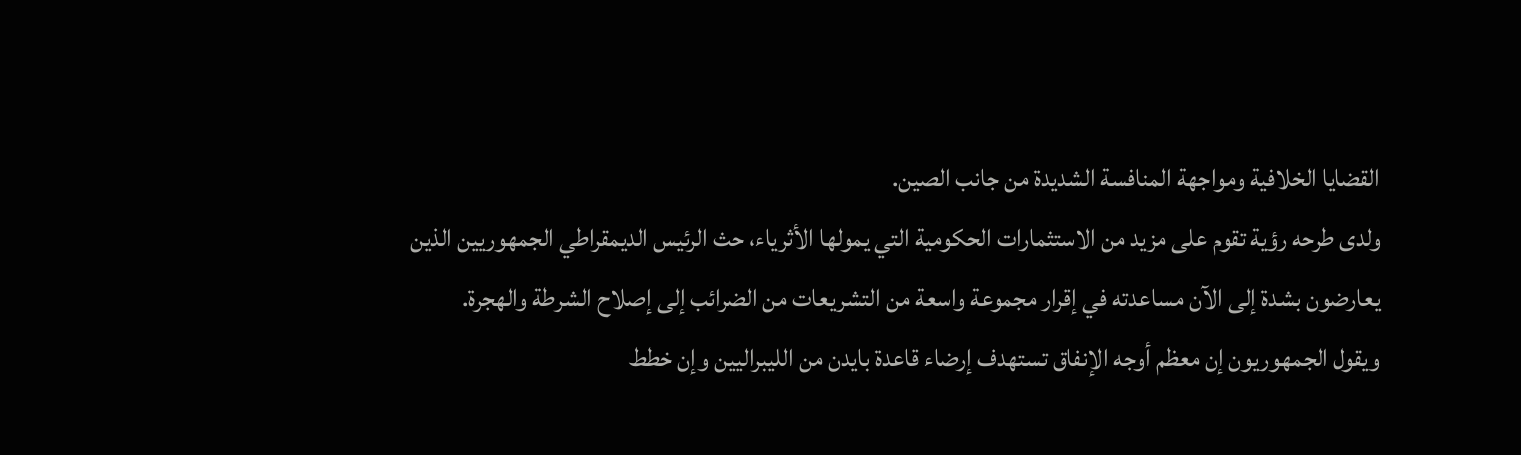القضايا الخلافية ومواجهة المنافسة الشديدة من جانب الصين.
ولدى طرحه رؤية تقوم على مزيد من الاستثمارات الحكومية التي يمولها الأثرياء، حث الرئيس الديمقراطي الجمهوريين الذين يعارضون بشدة إلى الآن مساعدته في إقرار مجموعة واسعة من التشريعات من الضرائب إلى إصلاح الشرطة والهجرة.
ويقول الجمهوريون إن معظم أوجه الإنفاق تستهدف إرضاء قاعدة بايدن من الليبراليين وإن خطط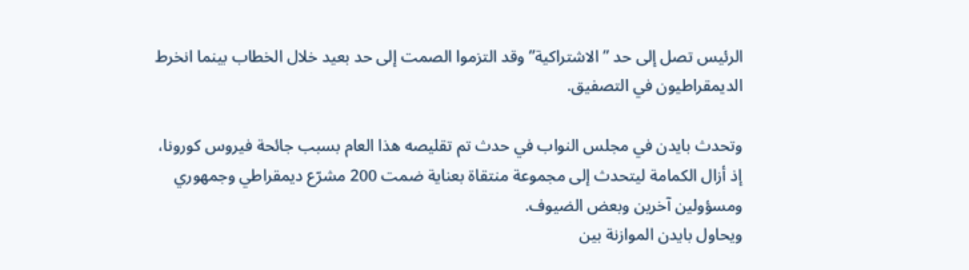الرئيس تصل إلى حد ” الاشتراكية” وقد التزموا الصمت إلى حد بعيد خلال الخطاب بينما انخرط الديمقراطيون في التصفيق.

وتحدث بايدن في مجلس النواب في حدث تم تقليصه هذا العام بسبب جائحة فيروس كورونا، إذ أزال الكمامة ليتحدث إلى مجموعة منتقاة بعناية ضمت 200 مشرّع ديمقراطي وجمهوري ومسؤولين آخرين وبعض الضيوف.
ويحاول بايدن الموازنة بين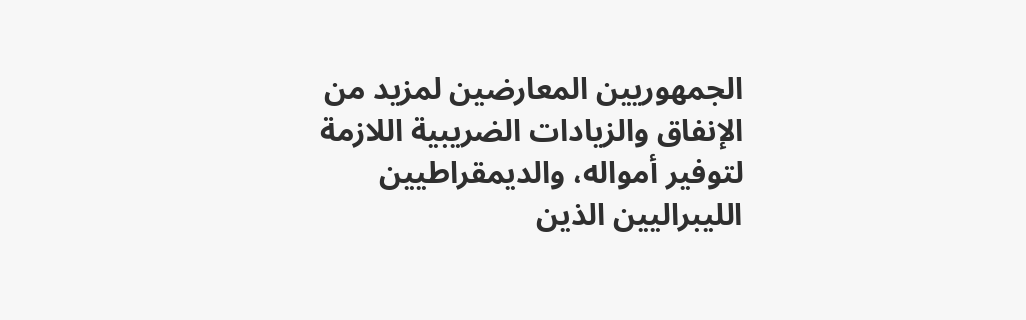الجمهوريين المعارضين لمزيد من الإنفاق والزيادات الضريبية اللازمة لتوفير أمواله، والديمقراطيين الليبراليين الذين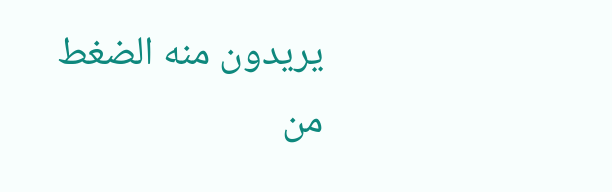يريدون منه الضغط من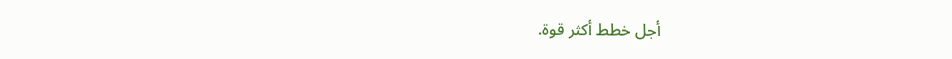أجل خطط أكثر قوة.